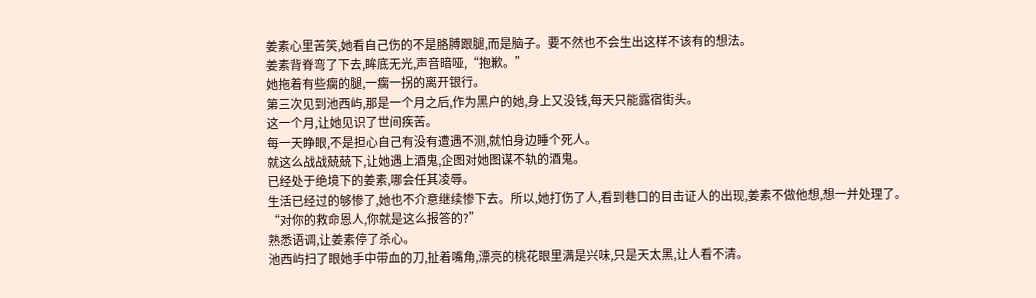姜素心里苦笑,她看自己伤的不是胳膊跟腿,而是脑子。要不然也不会生出这样不该有的想法。
姜素背脊弯了下去,眸底无光,声音暗哑,“抱歉。”
她拖着有些瘸的腿,一瘸一拐的离开银行。
第三次见到池西屿,那是一个月之后,作为黑户的她,身上又没钱,每天只能露宿街头。
这一个月,让她见识了世间疾苦。
每一天睁眼,不是担心自己有没有遭遇不测,就怕身边睡个死人。
就这么战战兢兢下,让她遇上酒鬼,企图对她图谋不轨的酒鬼。
已经处于绝境下的姜素,哪会任其凌辱。
生活已经过的够惨了,她也不介意继续惨下去。所以,她打伤了人,看到巷口的目击证人的出现,姜素不做他想,想一并处理了。
“对你的救命恩人,你就是这么报答的?”
熟悉语调,让姜素停了杀心。
池西屿扫了眼她手中带血的刀,扯着嘴角,漂亮的桃花眼里满是兴味,只是天太黑,让人看不清。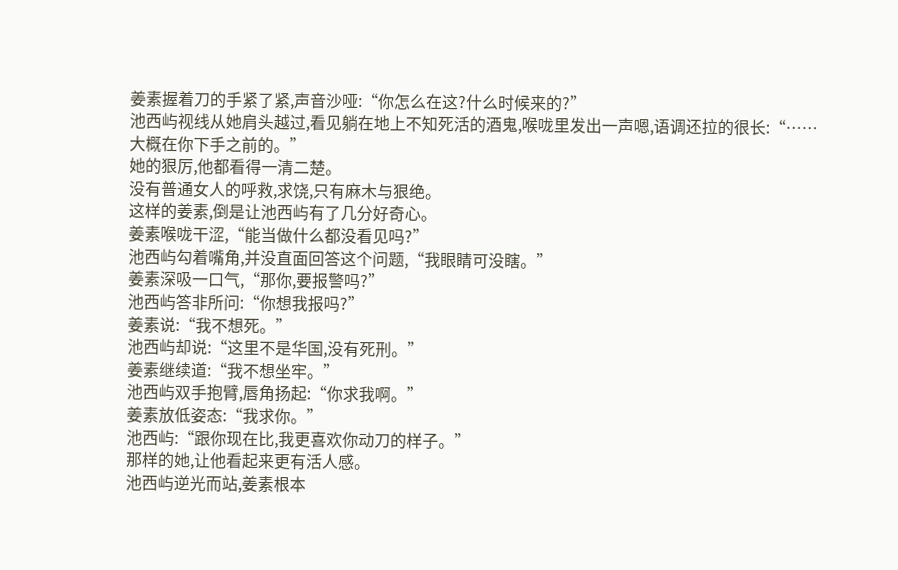姜素握着刀的手紧了紧,声音沙哑:“你怎么在这?什么时候来的?”
池西屿视线从她肩头越过,看见躺在地上不知死活的酒鬼,喉咙里发出一声嗯,语调还拉的很长:“……大概在你下手之前的。”
她的狠厉,他都看得一清二楚。
没有普通女人的呼救,求饶,只有麻木与狠绝。
这样的姜素,倒是让池西屿有了几分好奇心。
姜素喉咙干涩,“能当做什么都没看见吗?”
池西屿勾着嘴角,并没直面回答这个问题,“我眼睛可没瞎。”
姜素深吸一口气,“那你,要报警吗?”
池西屿答非所问:“你想我报吗?”
姜素说:“我不想死。”
池西屿却说:“这里不是华国,没有死刑。”
姜素继续道:“我不想坐牢。”
池西屿双手抱臂,唇角扬起:“你求我啊。”
姜素放低姿态:“我求你。”
池西屿:“跟你现在比,我更喜欢你动刀的样子。”
那样的她,让他看起来更有活人感。
池西屿逆光而站,姜素根本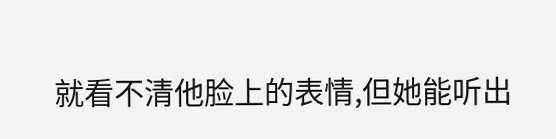就看不清他脸上的表情,但她能听出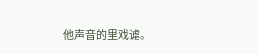他声音的里戏谑。